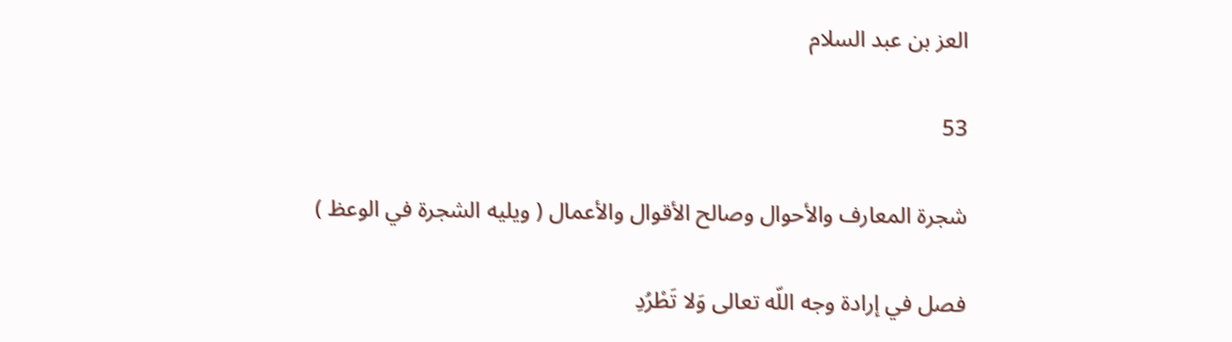العز بن عبد السلام

53

شجرة المعارف والأحوال وصالح الأقوال والأعمال ( ويليه الشجرة في الوعظ )

فصل في إرادة وجه اللّه تعالى وَلا تَطْرُدِ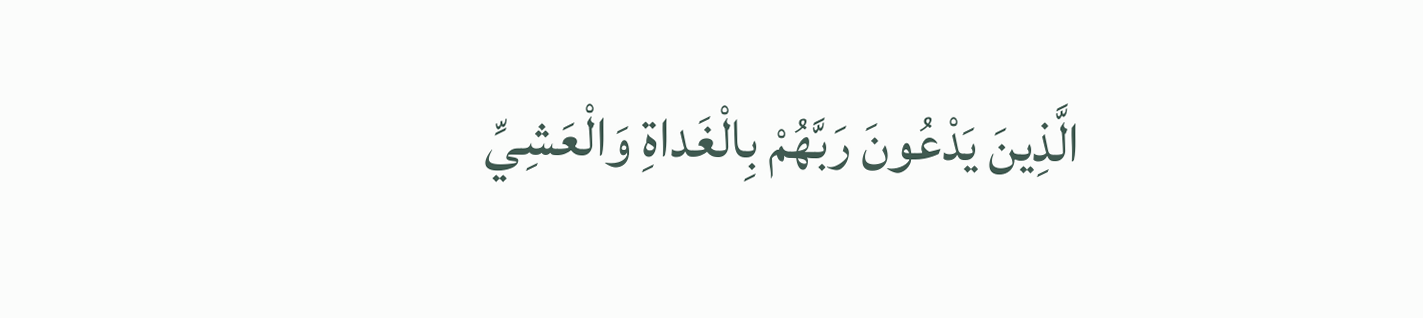الَّذِينَ يَدْعُونَ رَبَّهُمْ بِالْغَداةِ وَالْعَشِيِّ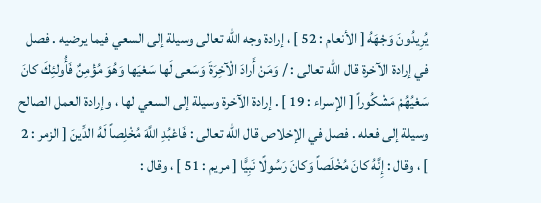يُرِيدُونَ وَجْهَهُ [ الأنعام : 52 ] ، إرادة وجه اللّه تعالى وسيلة إلى السعي فيما يرضيه . فصل في إرادة الآخرة قال اللّه تعالى : / وَمَنْ أَرادَ الْآخِرَةَ وَسَعى لَها سَعْيَها وَهُوَ مُؤْمِنٌ فَأُولئِكَ كانَ سَعْيُهُمْ مَشْكُوراً [ الإسراء : 19 ] . إرادة الآخرة وسيلة إلى السعي لها ، وإرادة العمل الصالح وسيلة إلى فعله . فصل في الإخلاص قال اللّه تعالى : فَاعْبُدِ اللَّهَ مُخْلِصاً لَهُ الدِّينَ [ الزمر : 2 ] ، وقال : إِنَّهُ كانَ مُخْلَصاً وَكانَ رَسُولًا نَبِيًّا [ مريم : 51 ] ، وقال :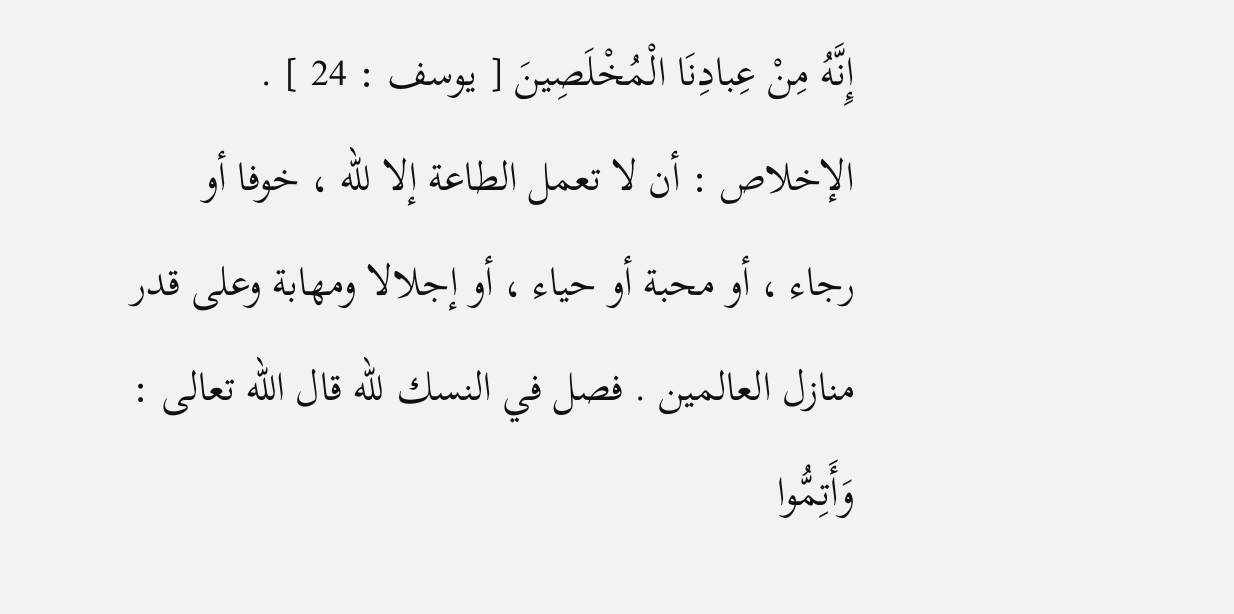إِنَّهُ مِنْ عِبادِنَا الْمُخْلَصِينَ [ يوسف : 24 ] . الإخلاص : أن لا تعمل الطاعة إلا للّه ، خوفا أو رجاء ، أو محبة أو حياء ، أو إجلالا ومهابة وعلى قدر منازل العالمين . فصل في النسك للّه قال اللّه تعالى : وَأَتِمُّوا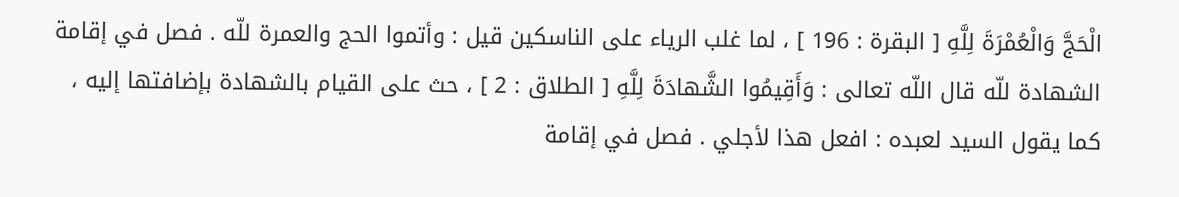الْحَجَّ وَالْعُمْرَةَ لِلَّهِ [ البقرة : 196 ] ، لما غلب الرياء على الناسكين قيل : وأتموا الحج والعمرة للّه . فصل في إقامة الشهادة للّه قال اللّه تعالى : وَأَقِيمُوا الشَّهادَةَ لِلَّهِ [ الطلاق : 2 ] ، حث على القيام بالشهادة بإضافتها إليه ، كما يقول السيد لعبده : افعل هذا لأجلي . فصل في إقامة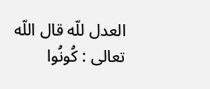العدل للّه قال اللّه تعالى : كُونُوا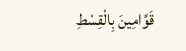قَوَّامِينَ بِالْقِسْطِ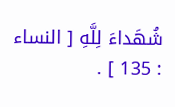شُهَداءَ لِلَّهِ [ النساء : 135 ] .